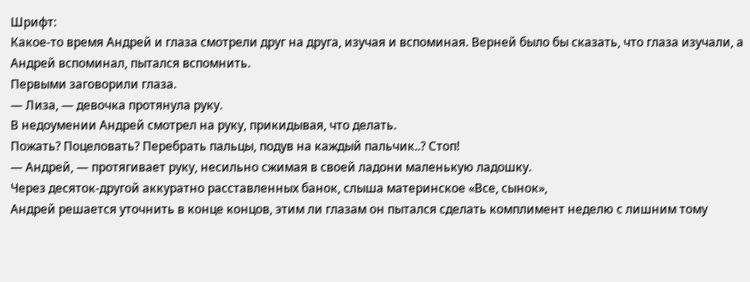Шрифт:
Какое-то время Андрей и глаза смотрели друг на друга, изучая и вспоминая. Верней было бы сказать, что глаза изучали, а Андрей вспоминал, пытался вспомнить.
Первыми заговорили глаза.
— Лиза, — девочка протянула руку.
В недоумении Андрей смотрел на руку, прикидывая, что делать.
Пожать? Поцеловать? Перебрать пальцы, подув на каждый пальчик..? Стоп!
— Андрей, — протягивает руку, несильно сжимая в своей ладони маленькую ладошку.
Через десяток-другой аккуратно расставленных банок, слыша материнское «Все, сынок»,
Андрей решается уточнить в конце концов, этим ли глазам он пытался сделать комплимент неделю с лишним тому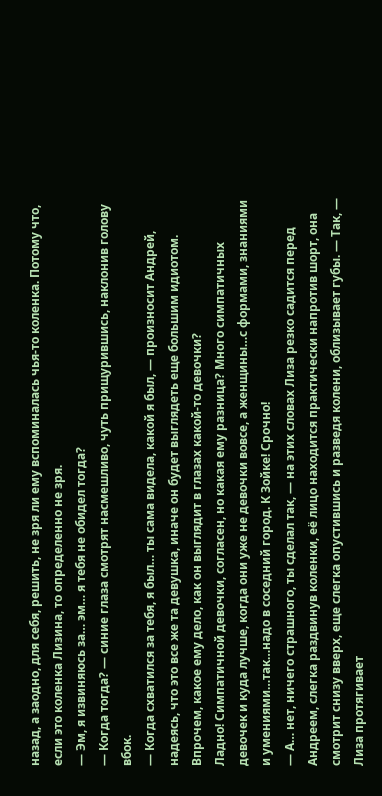назад, а заодно, для себя, решить, не зря ли ему вспоминалась чья-то коленка. Потому что, если это коленка Лизина, то определенно не зря.
— Эм, я извиняюсь за… эм… я тебя не обидел тогда?
— Когда тогда? — синие глаза смотрят насмешливо, чуть прищурившись, наклонив голову вбок.
— Когда схватился за тебя, я был… ты сама видела, какой я был, — произносит Андрей, надеясь, что это все же та девушка, иначе он будет выглядеть еще большим идиотом.
Впрочем, какое ему дело, как он выглядит в глазах какой-то девочки?
Ладно! Симпатичной девочки, согласен, но какая ему разница? Много симпатичных девочек и куда лучше, когда они уже не девочки вовсе, а женщины…с формами, знаниями и умениями…так…надо в соседний город. К Зойке! Срочно!
— А… нет, ничего страшного, ты сделал так, — на этих словах Лиза резко садится перед Андреем, слегка раздвинув коленки, её лицо находится практически напротив шорт, она смотрит снизу вверх, еще слегка опустившись и разведя колени, облизывает губы. — Так, — Лиза протягивает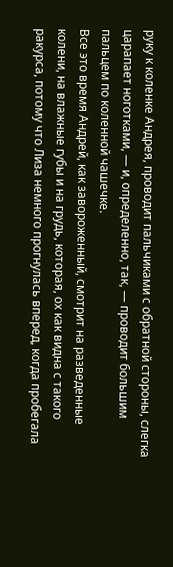руку к коленке Андрея, проводит пальчиками с обратной стороны, слегка царапает ноготками, — и, определенно, так, — проводит большим пальцем по коленной чашечке.
Все это время Андрей, как завороженный, смотрит на разведенные колени, на влажные губы и на грудь, которая, ох как видна с такого ракурса, потому что Лиза немного прогнулась вперед, когда пробегала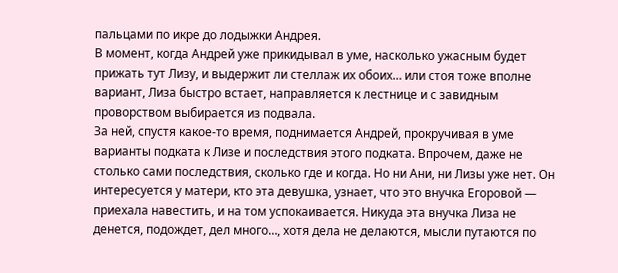пальцами по икре до лодыжки Андрея.
В момент, когда Андрей уже прикидывал в уме, насколько ужасным будет прижать тут Лизу, и выдержит ли стеллаж их обоих… или стоя тоже вполне вариант, Лиза быстро встает, направляется к лестнице и с завидным проворством выбирается из подвала.
За ней, спустя какое-то время, поднимается Андрей, прокручивая в уме варианты подката к Лизе и последствия этого подката. Впрочем, даже не столько сами последствия, сколько где и когда. Но ни Ани, ни Лизы уже нет. Он интересуется у матери, кто эта девушка, узнает, что это внучка Егоровой — приехала навестить, и на том успокаивается. Никуда эта внучка Лиза не денется, подождет, дел много…, хотя дела не делаются, мысли путаются по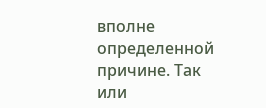вполне определенной причине. Так или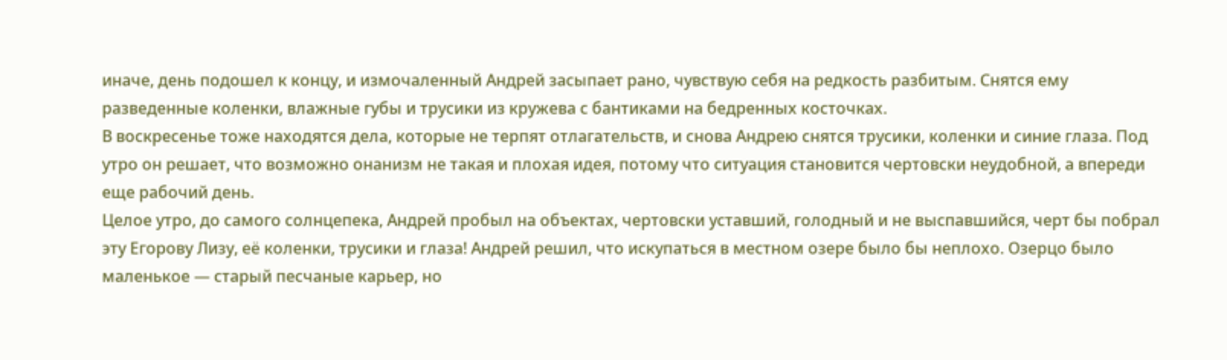иначе, день подошел к концу, и измочаленный Андрей засыпает рано, чувствую себя на редкость разбитым. Снятся ему разведенные коленки, влажные губы и трусики из кружева с бантиками на бедренных косточках.
В воскресенье тоже находятся дела, которые не терпят отлагательств, и снова Андрею снятся трусики, коленки и синие глаза. Под утро он решает, что возможно онанизм не такая и плохая идея, потому что ситуация становится чертовски неудобной, а впереди еще рабочий день.
Целое утро, до самого солнцепека, Андрей пробыл на объектах, чертовски уставший, голодный и не выспавшийся, черт бы побрал эту Егорову Лизу, её коленки, трусики и глаза! Андрей решил, что искупаться в местном озере было бы неплохо. Озерцо было маленькое — старый песчаные карьер, но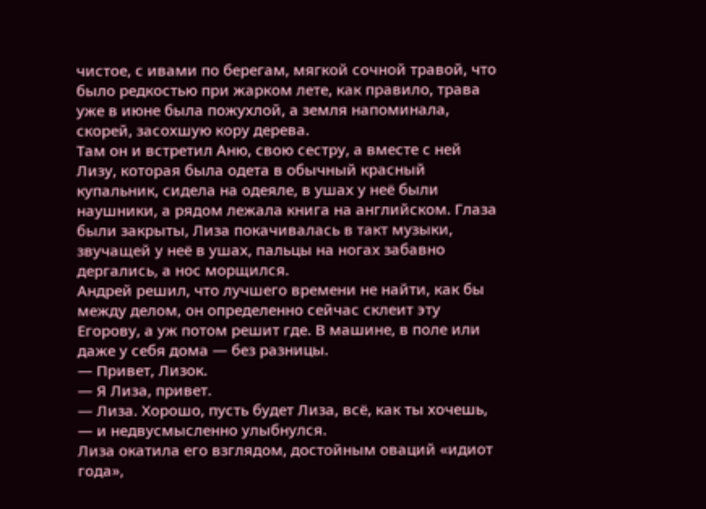чистое, с ивами по берегам, мягкой сочной травой, что было редкостью при жарком лете, как правило, трава уже в июне была пожухлой, а земля напоминала, скорей, засохшую кору дерева.
Там он и встретил Аню, свою сестру, а вместе с ней Лизу, которая была одета в обычный красный купальник, сидела на одеяле, в ушах у неё были наушники, а рядом лежала книга на английском. Глаза были закрыты, Лиза покачивалась в такт музыки, звучащей у неё в ушах, пальцы на ногах забавно дергались, а нос морщился.
Андрей решил, что лучшего времени не найти, как бы между делом, он определенно сейчас склеит эту Егорову, а уж потом решит где. В машине, в поле или даже у себя дома — без разницы.
— Привет, Лизок.
— Я Лиза, привет.
— Лиза. Хорошо, пусть будет Лиза, всё, как ты хочешь, — и недвусмысленно улыбнулся.
Лиза окатила его взглядом, достойным оваций «идиот года»,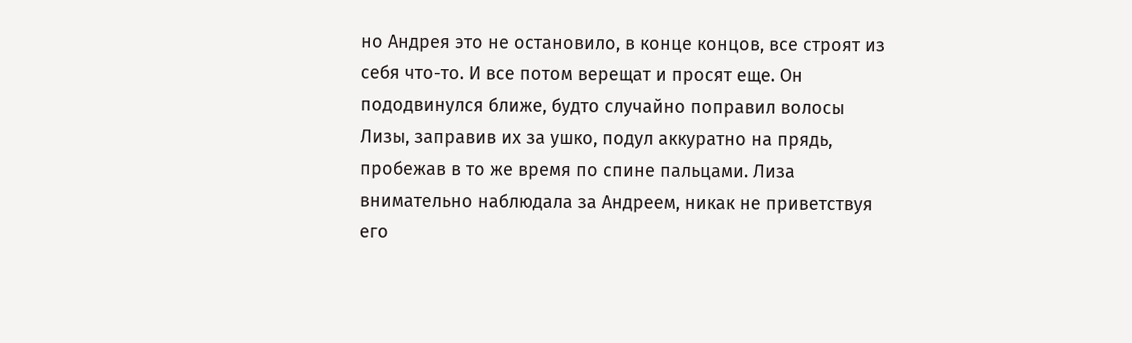но Андрея это не остановило, в конце концов, все строят из себя что-то. И все потом верещат и просят еще. Он пододвинулся ближе, будто случайно поправил волосы Лизы, заправив их за ушко, подул аккуратно на прядь, пробежав в то же время по спине пальцами. Лиза внимательно наблюдала за Андреем, никак не приветствуя его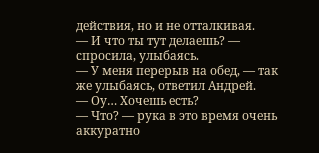действия, но и не отталкивая.
— И что ты тут делаешь? — спросила, улыбаясь.
— У меня перерыв на обед, — так же улыбаясь, ответил Андрей.
— Оу… Хочешь есть?
— Что? — рука в это время очень аккуратно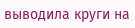выводила круги на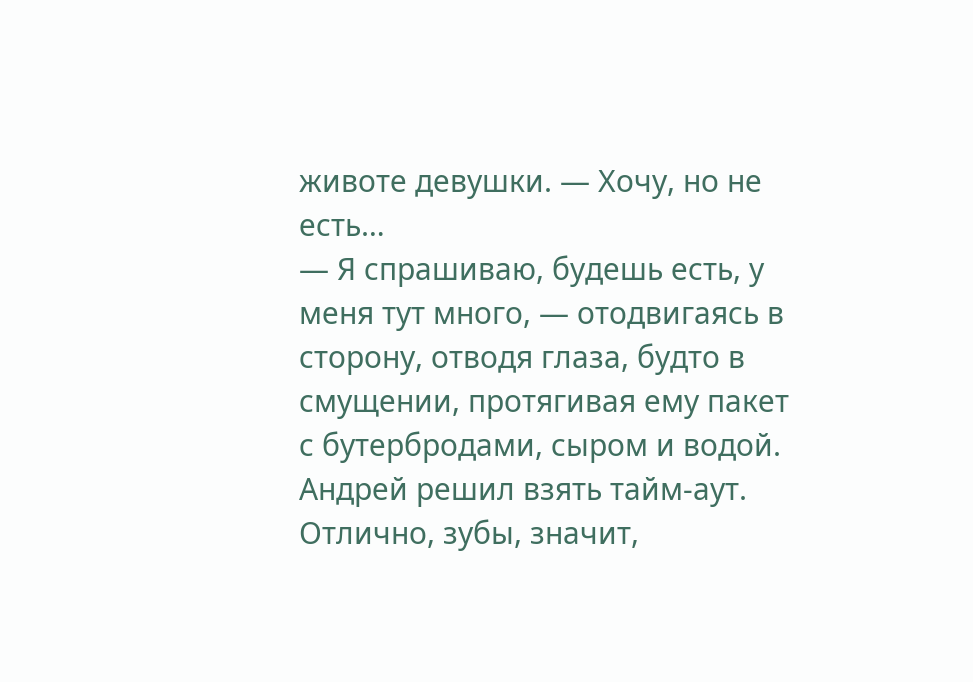животе девушки. — Хочу, но не есть…
— Я спрашиваю, будешь есть, у меня тут много, — отодвигаясь в сторону, отводя глаза, будто в смущении, протягивая ему пакет с бутербродами, сыром и водой.
Андрей решил взять тайм-аут.
Отлично, зубы, значит,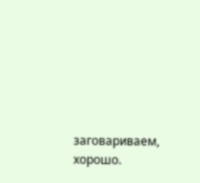заговариваем, хорошо.